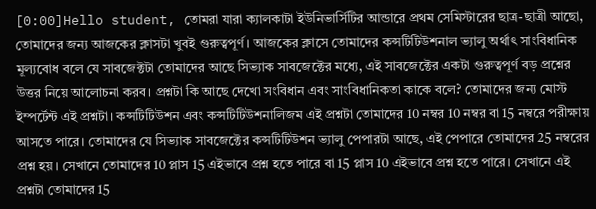[0:00]Hello student, তোমরা যারা ক্যালকাটা ইউনিভার্সিটির আন্ডারে প্রথম সেমিস্টারের ছাত্র-ছাত্রী আছো, তোমাদের জন্য আজকের ক্লাসটা খুবই গুরুত্বপূর্ণ। আজকের ক্লাসে তোমাদের কন্সটিটিউশনাল ভ্যালু অর্থাৎ সাংবিধানিক মূল্যবোধ বলে যে সাবজেক্টটা তোমাদের আছে সিভ্যাক সাবজেক্টের মধ্যে, এই সাবজেক্টের একটা গুরুত্বপূর্ণ বড় প্রশ্নের উত্তর নিয়ে আলোচনা করব। প্রশ্নটা কি আছে দেখো সংবিধান এবং সাংবিধানিকতা কাকে বলে? তোমাদের জন্য মোস্ট ইম্পর্টেন্ট এই প্রশ্নটা। কন্সটিটিউশন এবং কন্সটিটিউশনালিজম এই প্রশ্নটা তোমাদের 10 নম্বর 10 নম্বর বা 15 নম্বরে পরীক্ষায় আসতে পারে। তোমাদের যে সিভ্যাক সাবজেক্টের কন্সটিটিউশন ভ্যালু পেপারটা আছে, এই পেপারে তোমাদের 25 নম্বরের প্রশ্ন হয়। সেখানে তোমাদের 10 প্লাস 15 এইভাবে প্রশ্ন হতে পারে বা 15 প্লাস 10 এইভাবে প্রশ্ন হতে পারে। সেখানে এই প্রশ্নটা তোমাদের 15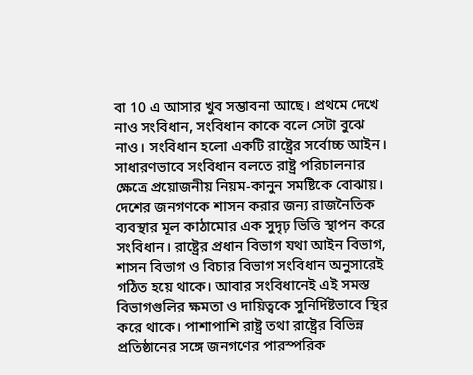বা 10 এ আসার খুব সম্ভাবনা আছে। প্রথমে দেখে নাও সংবিধান, সংবিধান কাকে বলে সেটা বুঝে নাও। সংবিধান হলো একটি রাষ্ট্রের সর্বোচ্চ আইন। সাধারণভাবে সংবিধান বলতে রাষ্ট্র পরিচালনার ক্ষেত্রে প্রয়োজনীয় নিয়ম-কানুন সমষ্টিকে বোঝায়। দেশের জনগণকে শাসন করার জন্য রাজনৈতিক ব্যবস্থার মূল কাঠামোর এক সুদৃঢ় ভিত্তি স্থাপন করে সংবিধান। রাষ্ট্রের প্রধান বিভাগ যথা আইন বিভাগ, শাসন বিভাগ ও বিচার বিভাগ সংবিধান অনুসারেই গঠিত হয়ে থাকে। আবার সংবিধানেই এই সমস্ত বিভাগগুলির ক্ষমতা ও দায়িত্বকে সুনির্দিষ্টভাবে স্থির করে থাকে। পাশাপাশি রাষ্ট্র তথা রাষ্ট্রের বিভিন্ন প্রতিষ্ঠানের সঙ্গে জনগণের পারস্পরিক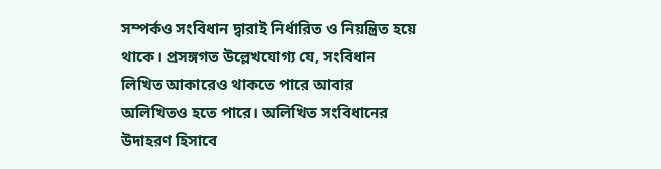সম্পর্কও সংবিধান দ্বারাই নির্ধারিত ও নিয়ন্ত্রিত হয়ে থাকে। প্রসঙ্গগত উল্লেখযোগ্য যে, সংবিধান লিখিত আকারেও থাকতে পারে আবার অলিখিতও হতে পারে। অলিখিত সংবিধানের উদাহরণ হিসাবে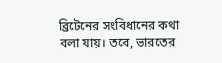ব্রিটেনের সংবিধানের কথা বলা যায়। তবে, ভারতের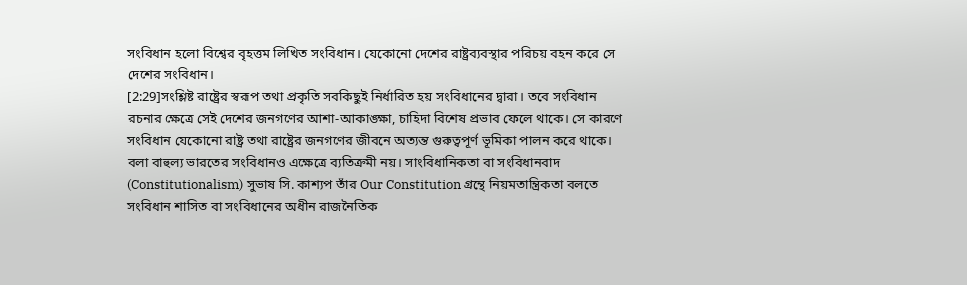সংবিধান হলো বিশ্বের বৃহত্তম লিখিত সংবিধান। যেকোনো দেশের রাষ্ট্রব্যবস্থার পরিচয় বহন করে সে দেশের সংবিধান।
[2:29]সংশ্লিষ্ট রাষ্ট্রের স্বরূপ তথা প্রকৃতি সবকিছুই নির্ধারিত হয় সংবিধানের দ্বারা। তবে সংবিধান রচনার ক্ষেত্রে সেই দেশের জনগণের আশা-আকাঙ্ক্ষা, চাহিদা বিশেষ প্রভাব ফেলে থাকে। সে কারণে সংবিধান যেকোনো রাষ্ট্র তথা রাষ্ট্রের জনগণের জীবনে অত্যন্ত গুরুত্বপূর্ণ ভূমিকা পালন করে থাকে। বলা বাহুল্য ভারতের সংবিধানও এক্ষেত্রে ব্যতিক্রমী নয়। সাংবিধানিকতা বা সংবিধানবাদ (Constitutionalism) সুভাষ সি. কাশ্যপ তাঁর Our Constitution গ্রন্থে নিয়মতান্ত্রিকতা বলতে সংবিধান শাসিত বা সংবিধানের অধীন রাজনৈতিক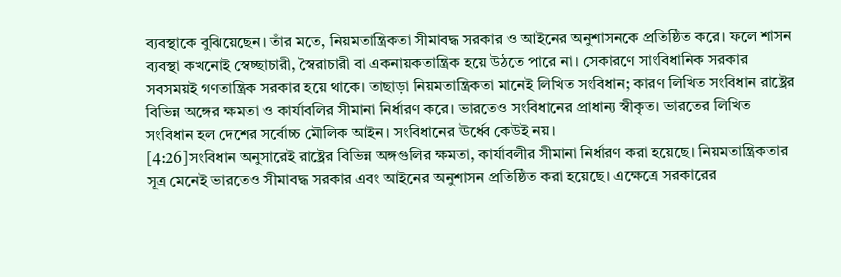ব্যবস্থাকে বুঝিয়েছেন। তাঁর মতে, নিয়মতান্ত্রিকতা সীমাবদ্ধ সরকার ও আইনের অনুশাসনকে প্রতিষ্ঠিত করে। ফলে শাসন ব্যবস্থা কখনোই স্বেচ্ছাচারী, স্বৈরাচারী বা একনায়কতান্ত্রিক হয়ে উঠতে পারে না। সেকারণে সাংবিধানিক সরকার সবসময়ই গণতান্ত্রিক সরকার হয়ে থাকে। তাছাড়া নিয়মতান্ত্রিকতা মানেই লিখিত সংবিধান; কারণ লিখিত সংবিধান রাষ্ট্রের বিভিন্ন অঙ্গের ক্ষমতা ও কার্যাবলির সীমানা নির্ধারণ করে। ভারতেও সংবিধানের প্রাধান্য স্বীকৃত। ভারতের লিখিত সংবিধান হল দেশের সর্বোচ্চ মৌলিক আইন। সংবিধানের ঊর্ধ্বে কেউই নয়।
[4:26]সংবিধান অনুসারেই রাষ্ট্রের বিভিন্ন অঙ্গগুলির ক্ষমতা, কার্যাবলীর সীমানা নির্ধারণ করা হয়েছে। নিয়মতান্ত্রিকতার সূত্র মেনেই ভারতেও সীমাবদ্ধ সরকার এবং আইনের অনুশাসন প্রতিষ্ঠিত করা হয়েছে। এক্ষেত্রে সরকারের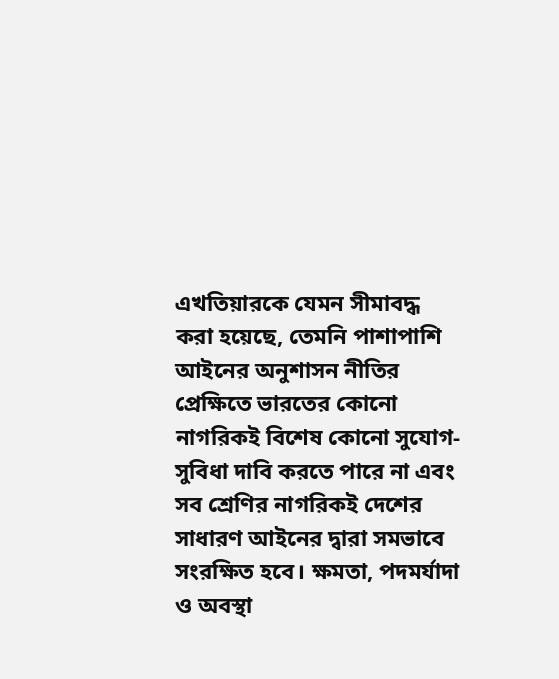এখতিয়ারকে যেমন সীমাবদ্ধ করা হয়েছে, তেমনি পাশাপাশি আইনের অনুশাসন নীতির প্রেক্ষিতে ভারতের কোনো নাগরিকই বিশেষ কোনো সুযোগ-সুবিধা দাবি করতে পারে না এবং সব শ্রেণির নাগরিকই দেশের সাধারণ আইনের দ্বারা সমভাবে সংরক্ষিত হবে। ক্ষমতা, পদমর্যাদা ও অবস্থা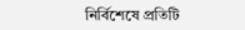নির্বিশেষে প্রতিটি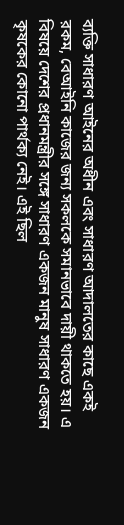ব্যক্তি সাধারণ আইনের অধীন এবং সাধারণ আদালতের কাছে একই রকম, বেআইনি কাজের জন্য সকলকে সমানভাবে দায়ী থাকতে হয়। এ বিষয়ে দেশের প্রধানমন্ত্রীর সঙ্গে সাধারণ একজন মানুষ সাধারণ একজন কৃষকের কোনো পার্থক্য নেই। এই ছিল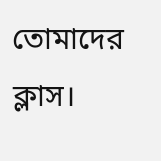তোমাদের ক্লাস।